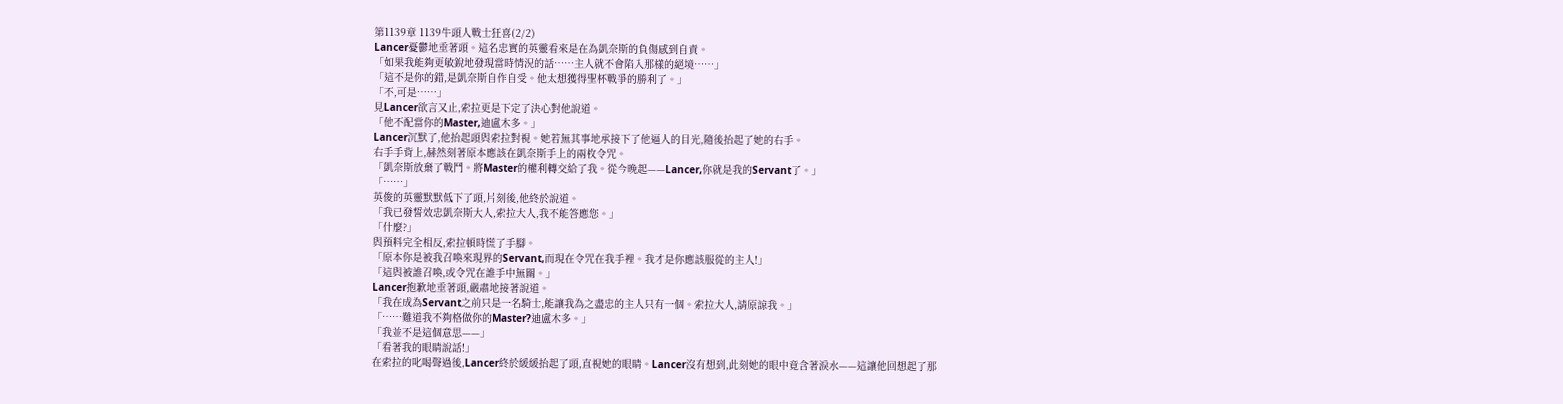第1139章 1139牛頭人戰士狂喜(2/2)
Lancer憂鬱地垂著頭。這名忠實的英靈看來是在為凱奈斯的負傷感到自責。
「如果我能夠更敏銳地發現當時情況的話……主人就不會陷入那樣的絕境……」
「這不是你的錯,是凱奈斯自作自受。他太想獲得聖杯戰爭的勝利了。」
「不,可是……」
見Lancer欲言又止,索拉更是下定了決心對他說道。
「他不配當你的Master,迪盧木多。」
Lancer沉默了,他抬起頭與索拉對視。她若無其事地承接下了他逼人的目光,隨後抬起了她的右手。
右手手背上,赫然刻著原本應該在凱奈斯手上的兩枚令咒。
「凱奈斯放棄了戰鬥。將Master的權利轉交給了我。從今晚起——Lancer,你就是我的Servant了。」
「……」
英俊的英靈默默低下了頭,片刻後,他終於說道。
「我已發誓效忠凱奈斯大人,索拉大人,我不能答應您。」
「什麼?」
與預料完全相反,索拉頓時慌了手腳。
「原本你是被我召喚來現界的Servant,而現在令咒在我手裡。我才是你應該服從的主人!」
「這與被誰召喚,或令咒在誰手中無關。」
Lancer抱歉地垂著頭,嚴肅地接著說道。
「我在成為Servant之前只是一名騎士,能讓我為之盡忠的主人只有一個。索拉大人,請原諒我。」
「……難道我不夠格做你的Master?迪盧木多。」
「我並不是這個意思——」
「看著我的眼睛說話!」
在索拉的叱喝聲過後,Lancer終於緩緩抬起了頭,直視她的眼睛。Lancer沒有想到,此刻她的眼中竟含著淚水——這讓他回想起了那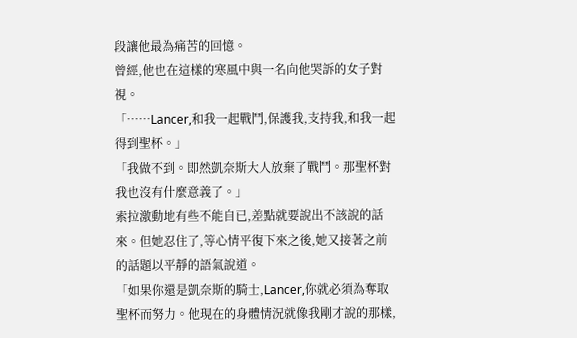段讓他最為痛苦的回憶。
曾經,他也在這樣的寒風中與一名向他哭訴的女子對視。
「……Lancer,和我一起戰鬥,保護我,支持我,和我一起得到聖杯。」
「我做不到。即然凱奈斯大人放棄了戰鬥。那聖杯對我也沒有什麼意義了。」
索拉激動地有些不能自已,差點就要說出不該說的話來。但她忍住了,等心情平復下來之後,她又接著之前的話題以平靜的語氣說道。
「如果你還是凱奈斯的騎士,Lancer,你就必須為奪取聖杯而努力。他現在的身體情況就像我剛才說的那樣,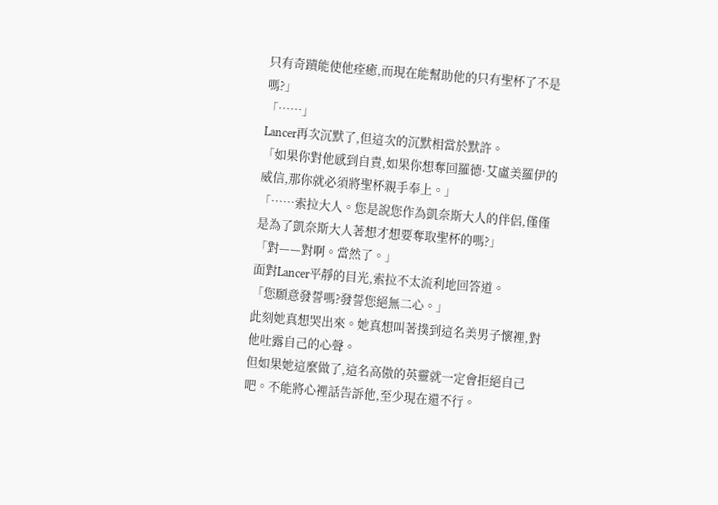只有奇蹟能使他痊癒,而現在能幫助他的只有聖杯了不是嗎?」
「……」
Lancer再次沉默了,但這次的沉默相當於默許。
「如果你對他感到自責,如果你想奪回羅德·艾盧美羅伊的威信,那你就必須將聖杯親手奉上。」
「……索拉大人。您是說您作為凱奈斯大人的伴侶,僅僅是為了凱奈斯大人著想才想要奪取聖杯的嗎?」
「對——對啊。當然了。」
面對Lancer平靜的目光,索拉不太流利地回答道。
「您願意發誓嗎?發誓您絕無二心。」
此刻她真想哭出來。她真想叫著撲到這名美男子懷裡,對他吐露自己的心聲。
但如果她這麼做了,這名高傲的英靈就一定會拒絕自己吧。不能將心裡話告訴他,至少現在還不行。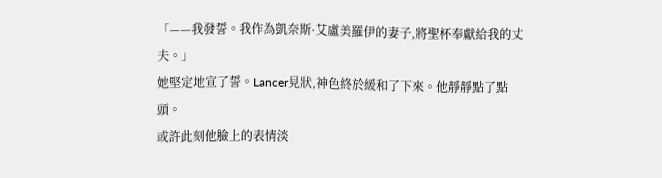「——我發誓。我作為凱奈斯·艾盧美羅伊的妻子,將聖杯奉獻給我的丈夫。」
她堅定地宣了誓。Lancer見狀,神色終於緩和了下來。他靜靜點了點頭。
或許此刻他臉上的表情淡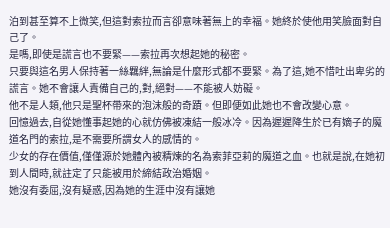泊到甚至算不上微笑,但這對索拉而言卻意味著無上的幸福。她終於使他用笑臉面對自己了。
是嗎,即使是謊言也不要緊——索拉再次想起她的秘密。
只要與這名男人保持著一絲羈絆,無論是什麼形式都不要緊。為了這,她不惜吐出卑劣的謊言。她不會讓人責備自己的,對,絕對——不能被人妨礙。
他不是人類,他只是聖杯帶來的泡沫般的奇蹟。但即便如此她也不會改變心意。
回憶過去,自從她懂事起她的心就仿佛被凍結一般冰冷。因為遲遲降生於已有嫡子的魔道名門的索拉,是不需要所謂女人的感情的。
少女的存在價值,僅僅源於她體內被精煉的名為索菲亞莉的魔道之血。也就是說,在她初到人間時,就註定了只能被用於締結政治婚姻。
她沒有委屈,沒有疑惑,因為她的生涯中沒有讓她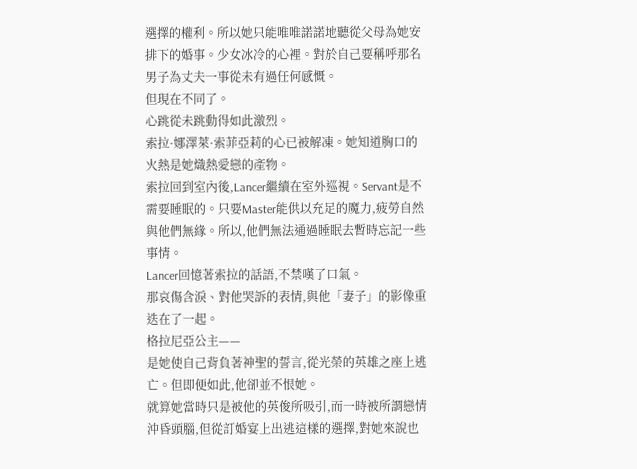選擇的權利。所以她只能唯唯諾諾地聽從父母為她安排下的婚事。少女冰冷的心裡。對於自己要稱呼那名男子為丈夫一事從未有過任何感慨。
但現在不同了。
心跳從未跳動得如此激烈。
索拉·娜澤萊·索菲亞莉的心已被解凍。她知道胸口的火熱是她熾熱愛戀的產物。
索拉回到室內後,Lancer繼續在室外巡視。Servant是不需要睡眠的。只要Master能供以充足的魔力,疲勞自然與他們無緣。所以,他們無法通過睡眠去暫時忘記一些事情。
Lancer回憶著索拉的話語,不禁嘆了口氣。
那哀傷含淚、對他哭訴的表情,與他「妻子」的影像重迭在了一起。
格拉尼亞公主——
是她使自己背負著神聖的誓言,從光榮的英雄之座上逃亡。但即便如此,他卻並不恨她。
就算她當時只是被他的英俊所吸引,而一時被所謂戀情沖昏頭腦,但從訂婚宴上出逃這樣的選擇,對她來說也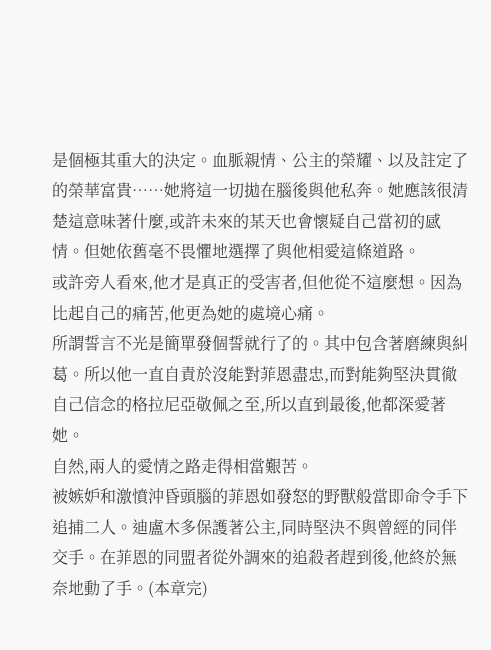是個極其重大的決定。血脈親情、公主的榮耀、以及註定了的榮華富貴……她將這一切拋在腦後與他私奔。她應該很清楚這意味著什麼,或許未來的某天也會懷疑自己當初的感情。但她依舊毫不畏懼地選擇了與他相愛這條道路。
或許旁人看來,他才是真正的受害者,但他從不這麼想。因為比起自己的痛苦,他更為她的處境心痛。
所謂誓言不光是簡單發個誓就行了的。其中包含著磨練與糾葛。所以他一直自責於沒能對菲恩盡忠,而對能夠堅決貫徹自己信念的格拉尼亞敬佩之至,所以直到最後,他都深愛著她。
自然,兩人的愛情之路走得相當艱苦。
被嫉妒和激憤沖昏頭腦的菲恩如發怒的野獸般當即命令手下追捕二人。迪盧木多保護著公主,同時堅決不與曾經的同伴交手。在菲恩的同盟者從外調來的追殺者趕到後,他終於無奈地動了手。(本章完)